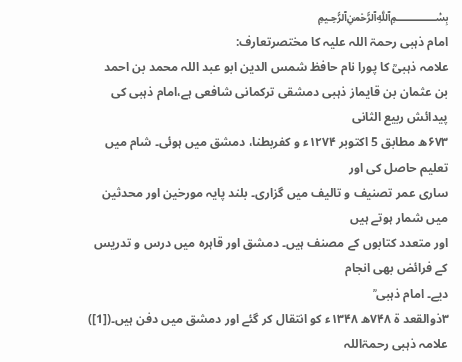﷽
امام ذہبی رحمۃ اللہ علیہ کا مختصرتعارف:
علامہ ذہبیؒ کا پورا نام حافظ شمس الدین ابو عبد اللہ محمد بن احمد
بن عثمان بن قايماز ذہبی دمشقی ترکمانی شافعی ہے،امام ذہبی کی پیدائش ربیع الثانی
۶۷۳ھ مطابق 5 اکتوبر ۱۲۷۴ء و کفربطنا، دمشق میں ہوئی۔ شام میں تعلیم حاصل کی اور
ساری عمر تصنیف و تالیف میں گزاری۔ بلند پایہ مورخین اور محدثین میں شمار ہوتے ہیں
اور متعدد کتابوں کے مصنف ہیں۔ دمشق اور قاہرہ میں درس و تدریس کے فرائض بھی انجام
دیے۔ امام ذہبی ؒ
۳ذوالقعد ۃ ۷۴۸ھ ۱۳۴۸ء کو انتقال کر گئے اور دمشق میں دفن ہیں۔([1])
علامہ ذہبی رحمۃاللہ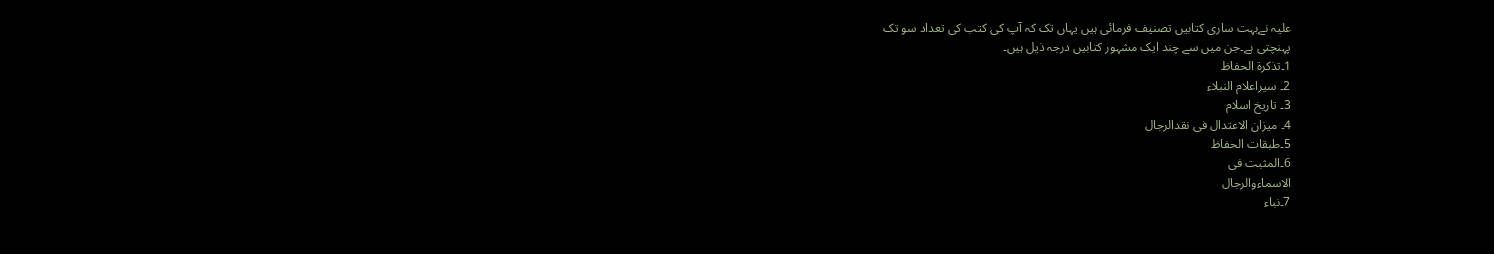علیہ نےبہت ساری کتابیں تصنیف فرمائی ہیں یہاں تک کہ آپ کی کتب کی تعداد سو تک
پہنچتی ہے۔جن میں سے چند ایک مشہور کتابیں درجہ ذیل ہیں۔
1۔تذکرۃ الحفاظ
2۔ سیراعلام النبلاء
3۔ تاریخ اسلام
4۔ میزان الاعتدال فی نقدالرجال
5۔طبقات الحفاظ
6۔المثبت فی
الاسماءوالرجال
7۔نباء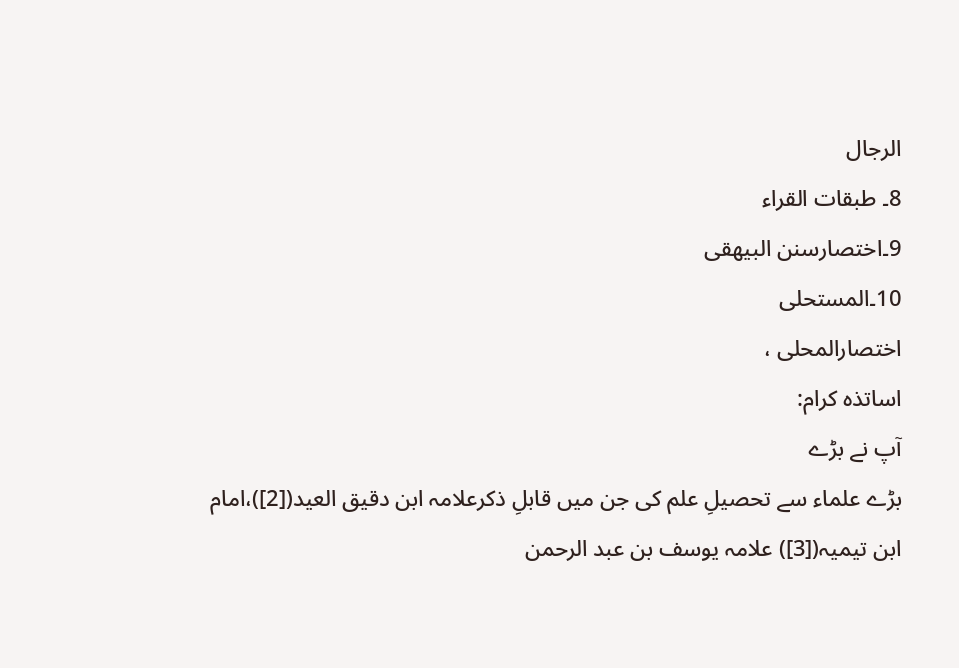الرجال
8۔ طبقات القراء
9۔اختصارسنن البیھقی
10۔المستحلی
اختصارالمحلی ،
اساتذہ کرام:
آپ نے بڑے
بڑے علماء سے تحصیلِ علم کی جن میں قابلِ ذکرعلامہ ابن دقیق العید([2])،امام
ابن تیمیہ([3]) علامہ یوسف بن عبد الرحمن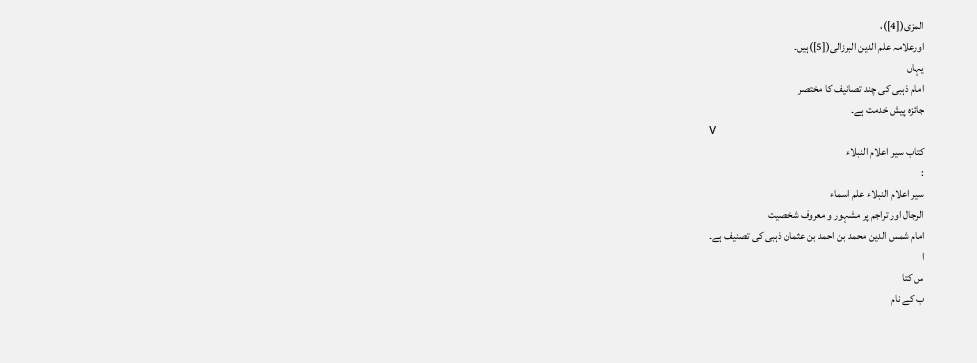المزی([4])،
اورعلامہ علم الدین البرزالی([5])ہیں۔
یہاں
امام ذہبی کی چند تصانیف کا مختصر
جائزہ پیش خدمت ہے۔
v
کتاب سیر اعلام النبلاء
:
سیر اعلام النبلاء علم اسماء
الرجال اور تراجم پر مشہور و معروف شخصیت
امام شمس الدین محمد بن احمد بن عثمان ذہبی کی تصنیف ہے۔
ا
س کتا
ب کے نام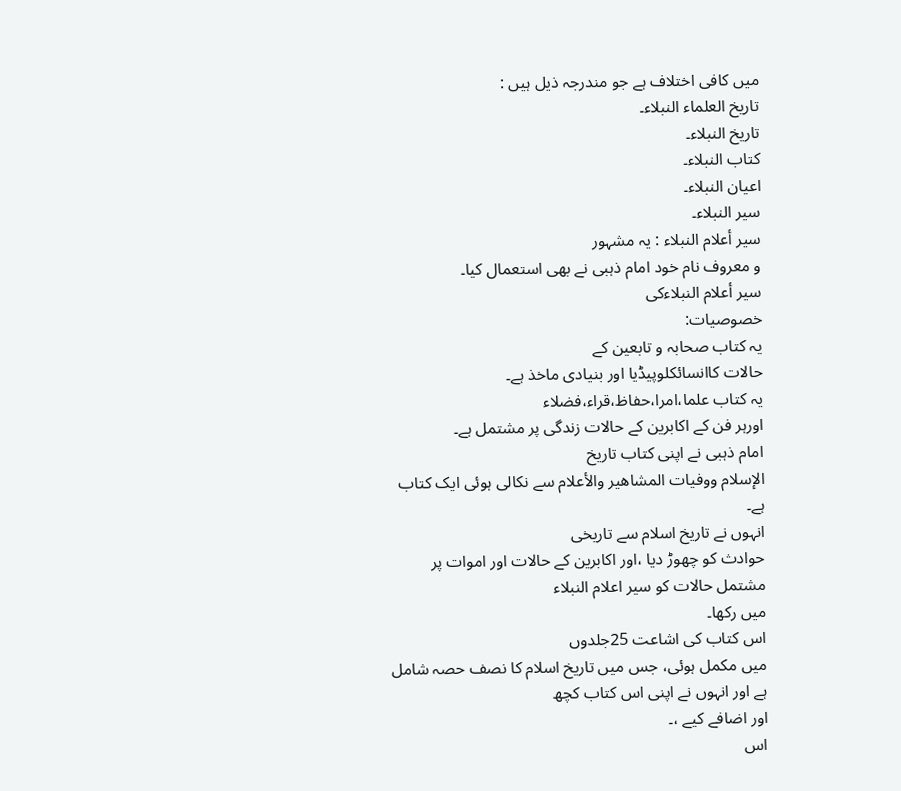میں کافی اختلاف ہے جو مندرجہ ذیل ہیں :
تاريخ العلماء النبلاء۔
تاريخ النبلاء۔
كتاب النبلاء۔
اعيان النبلاء۔
سير النبلاء۔
سير أعلام النبلاء : یہ مشہور
و معروف نام خود امام ذہبی نے بھی استعمال کیا۔
سير أعلام النبلاءکی
خصوصیات:
یہ کتاب صحابہ و تابعین کے
حالات کاانسائکلوپیڈیا اور بنیادی ماخذ ہے۔
یہ کتاب علما،امرا،حفاظ،قراء،فضلاء
اورہر فن کے اکابرین کے حالات زندگی پر مشتمل ہے۔
امام ذہبی نے اپنی کتاب تاريخ
الإسلام ووفيات المشاهير والأعلام سے نکالی ہوئی ایک کتاب ہے۔
انہوں نے تاریخ اسلام سے تاریخی
حوادث کو چھوڑ دیا ،اور اکابرین کے حالات اور اموات پر مشتمل حالات کو سیر اعلام النبلاء
میں رکھا۔
اس کتاب کی اشاعت 25جلدوں
میں مکمل ہوئی، جس میں تاریخ اسلام کا نصف حصہ شامل ہے اور انہوں نے اپنی اس کتاب کچھ
اور اضافے کیے ،۔
اس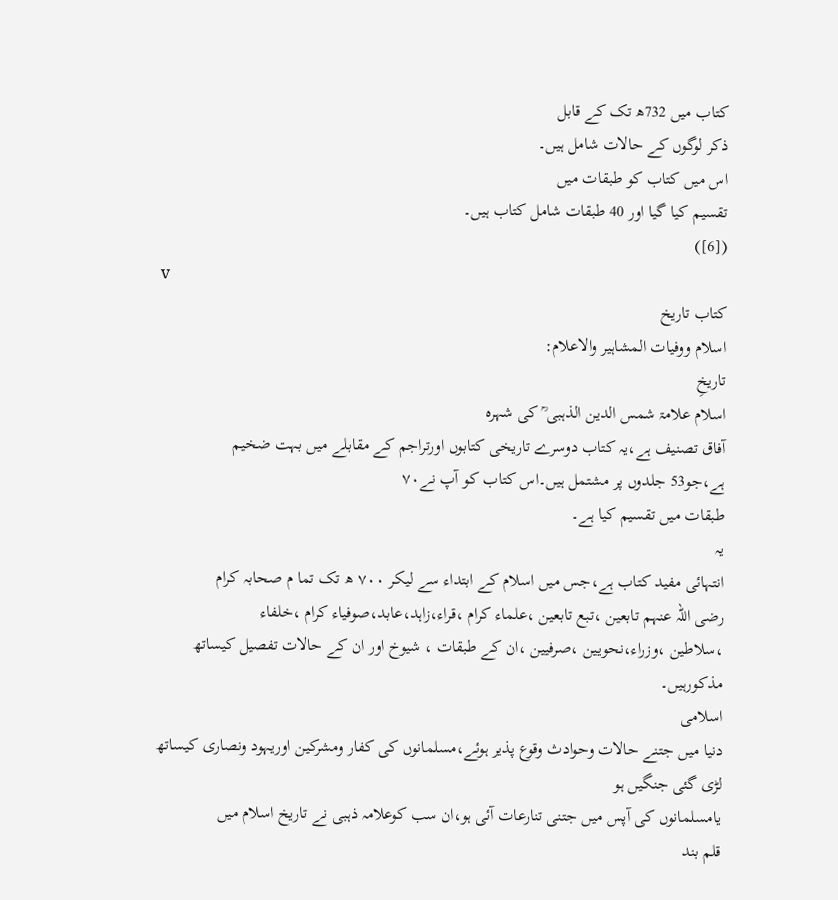کتاب میں 732ھ تک کے قابل
ذکر لوگوں کے حالات شامل ہیں۔
اس میں کتاب کو طبقات میں
تقسیم کیا گیا اور 40 طبقات شامل کتاب ہیں۔
([6])
v
کتاب تاریخ
اسلام ووفیات المشاہیر والاعلام:
تاریخِ
اسلام علامۃ شمس الدین الذہبی ؒ کی شہرہ
آفاق تصنیف ہے،یہ کتاب دوسرے تاریخی کتابوں اورتراجم کے مقابلے میں بہت ضخیم
ہے،جو53 جلدوں پر مشتمل ہیں۔اس کتاب کو آپ نے۷۰
طبقات میں تقسیم کیا ہے۔
یہ
انتہائی مفید کتاب ہے،جس میں اسلام کے ابتداء سے لیکر ۷۰۰ ھ تک تما م صحابہ کرام
رضی اللہ عنہم تابعین ،تبع تابعین ،علماء کرام ،قراء،زاہد،عابد،صوفیاء کرام ،خلفاء
،سلاطین ،وزراء،نحویین ،صرفیین ،ان کے طبقات ، شیوخ اور ان کے حالات تفصیل کیساتھ
مذکورہیں۔
اسلامی
دنیا میں جتنے حالات وحوادث وقوع پذیر ہوئے،مسلمانوں کی کفار ومشرکین اوریہود ونصاری کیساتھ لڑی گئی جنگیں ہو
یامسلمانوں کی آپس میں جتنی تنارعات آئی ہو،ان سب کوعلامہ ذہبی نے تاریخ اسلام میں
قلم بند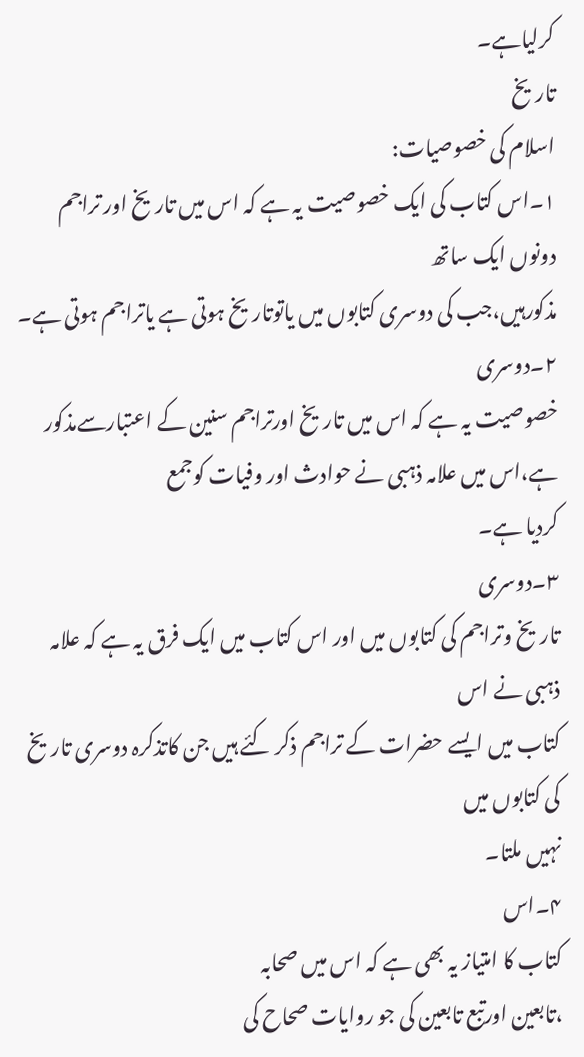کرلیاہے۔
تاریخ
اسلام کی خصوصیات:
۱۔اس کتاب کی ایک خصوصیت یہ ہے کہ اس میں تاریخ اور تراجم دونوں ایک ساتھ
مذکورہیں،جب کی دوسری کتابوں میں یاتوتاریخ ہوتی ہے یاتراجم ہوتی ہے۔
۲۔دوسری
خصوصیت یہ ہے کہ اس میں تاریخ اورتراجم سنین کے اعتبارسےمذکور ہے،اس میں علامہ ذہبی نے حوادث اور وفیات کوجمع
کردیا ہے۔
۳۔دوسری
تاریخ وتراجم کی کتابوں میں اور اس کتاب میں ایک فرق یہ ہے کہ علامہ ذہبی نے اس
کتاب میں ایسے حضرات کے تراجم ذکر کئے ہیں جن کاتذکرہ دوسری تاریخ کی کتابوں میں
نہیں ملتا۔
۴۔اس
کتاب کا امتیاز یہ بھی ہے کہ اس میں صحابہ
،تابعین اورتبع تابعین کی جو روایات صحاح کی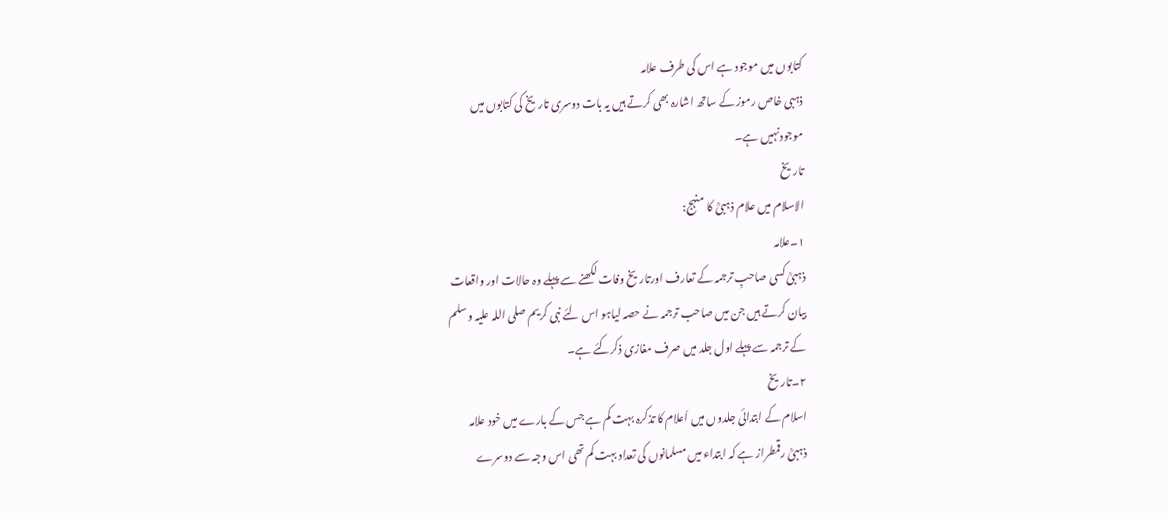کتابوں میں موجود ہے اس کی طرف علامہ
ذہبی خاص رموز کے ساتھ اشارہ بھی کرتے ہیں یہ بات دوسری تاریخ کی کتابوں میں
موجودنہیں ہے۔
تاریخ
الاسلام میں علام ذہبیؒ کا منہج:
۱۔علامہ
ذہبیؒ کسی صاحبِ ترجمہ کے تعارف اورتاریخ وفات لکھنے سے پہلے وہ حالات اور واقعات
بیان کرتے ہیں جن میں صاحب ترجمہ نے حصہ لیاہو اس لئے نبی کریم صلی اللہ علیہ وسلم
کے ترجمہ سے پہلے اول جلد میں صرف مغازی ذکرکئے ہے۔
۲۔تاریخ
اسلام کے ابتدائی جلدوں میں اَعلام کا تذکرہ بہت کم ہے جس کے بارے میں خود علامہ
ذہبیؒ رقمطراز ہے کہ ابتداء میں مسلمانوں کی تعداد بہت کم تھی اس وجہ سے دوسرے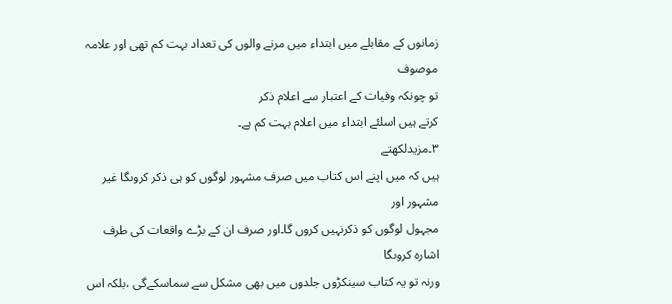زمانوں کے مقابلے میں ابتداء میں مرنے والوں کی تعداد بہت کم تھی اور علامہ موصوف
تو چونکہ وفیات کے اعتبار سے اعلام ذکر
کرتے ہیں اسلئے ابتداء میں اعلام بہت کم ہے۔
۳۔مزیدلکھتے
ہیں کہ میں اپنے اس کتاب میں صرف مشہور لوگوں کو ہی ذکر کروںگا غیر مشہور اور
مجہول لوگوں کو ذکرنہیں کروں گا۔اور صرف ان کے بڑے واقعات کی طرف اشارہ کروںگا
ورنہ تو یہ کتاب سینکڑوں جلدوں میں بھی مشکل سے سماسکےگی ،بلکہ اس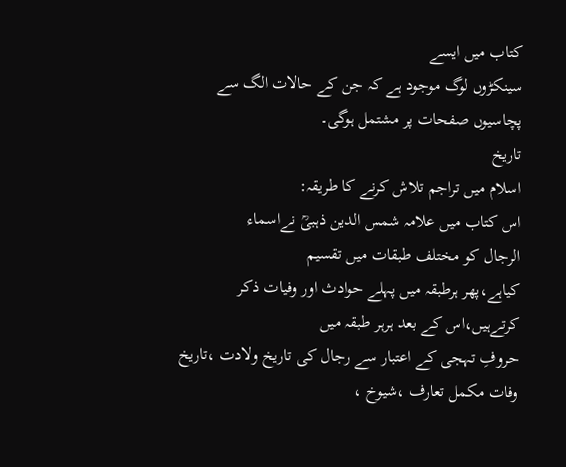کتاب میں ایسے
سینکڑوں لوگ موجود ہے کہ جن کے حالات الگ سے پچاسیوں صفحات پر مشتمل ہوگی۔
تاریخ
اسلام میں تراجم تلاش کرنے کا طریقہ:
اس کتاب میں علامہ شمس الدین ذہبیؒ نےاسماء
الرجال کو مختلف طبقات میں تقسیم
کیاہے،پھر ہرطبقہ میں پہلے حوادث اور وفیات ذکر کرتےہیں،اس کے بعد ہرہر طبقہ میں
حروفِ تہجی کے اعتبار سے رجال کی تاریخ ولادت ،تاریخ وفات مکمل تعارف ،شیوخ ،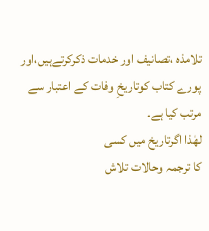تلامذہ ،تصانیف اور خدمات ذکرکرتےہیں،اور
پورے کتاب کوتاریخِ وفات کے اعتبار سے
مرتب کیا ہے۔
لھٰذا اگرتاریخ میں کسی
کا ترجمہ وحالات تلاش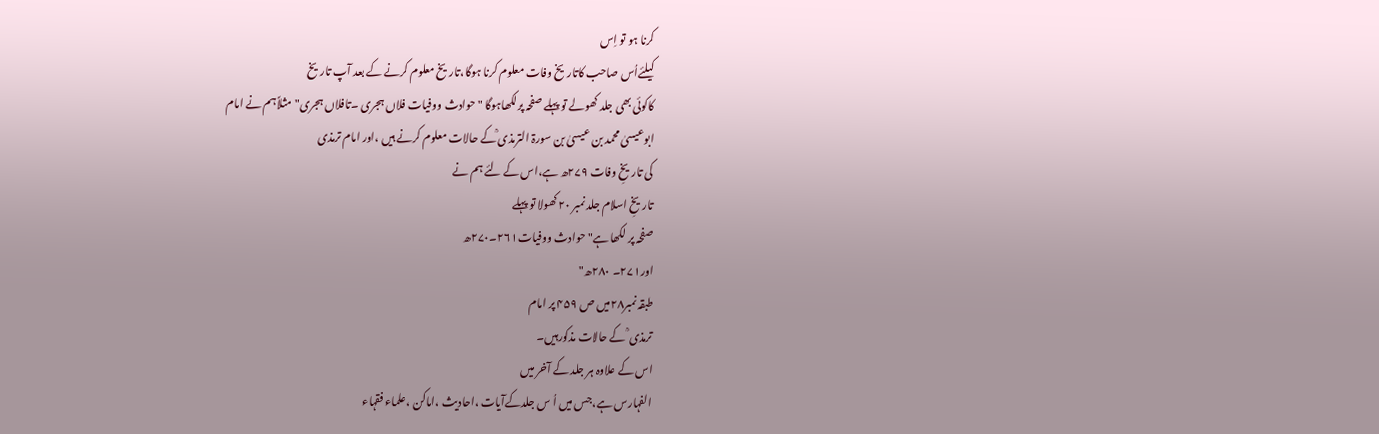کرنا ہو تو اِس
کیلئےاُس صاحب کاتاریخ وفات معلوم کرنا ہوگا،تاریخ معلوم کرنے کے بعد آپ تاریخ
کاکوئی بھی جلد کھولے تو پہلے صفحہ پرلکھاہوگا "حوادث ووفیات فلاں ہجری ۔تافلاں ہجری"مثلاًہم نے امام
ابوعیسیٰ محمد بن عیسیٰ بن سورۃ الترمذی ؒکے حالات معلوم کرنے ہیں ،اور امام ترمذی
کی تاریخِ وفات ۲۷۹ھ ہے،اس کے لئے ہم نے
تاریخِ اسلام جلد نمبر ۲۰ کھولا تو پہلے
صفحہ پر لکھا ہے"حوادث ووفیات۲۶۱۔۲۷۰ھ
اور۲۷۱۔ ۲۸۰ھ"
طبقہ نمبر۲۸میں ص ۴۵۹ پر امام
ترمذی ؒ کے حالات مذکورہیں۔
اس کے علاوہ ہر جلد کے آخر میں
الفہارس ہے،جس میں اُ س جلدکےآیات ،احادیث ،اماکن ،علماء فقہاء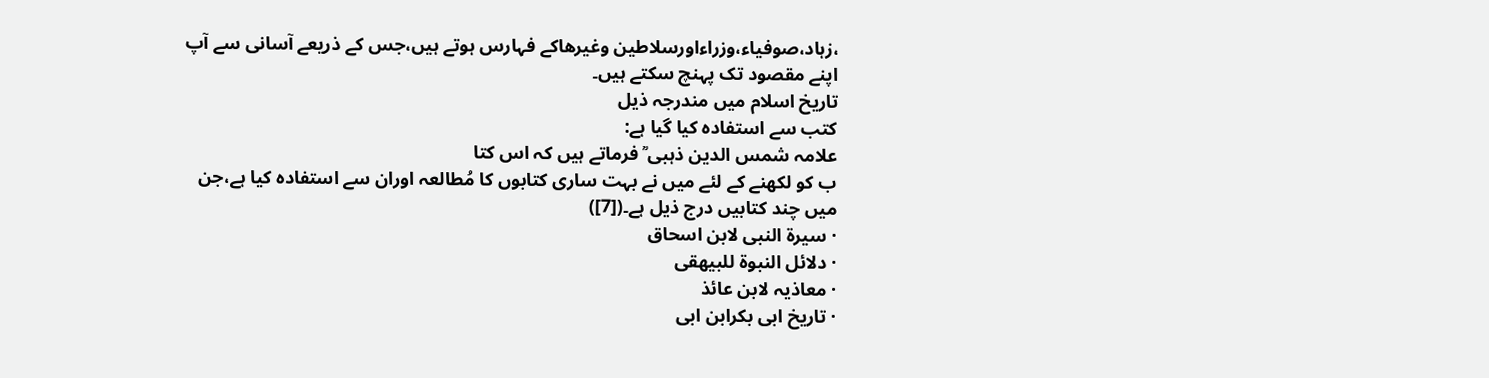،زہاد،صوفیاء،وزراءاورسلاطین وغیرھاکے فہارس ہوتے ہیں،جس کے ذریعے آسانی سے آپ
اپنے مقصود تک پہنچ سکتے ہیں۔
تاریخ اسلام میں مندرجہ ذیل
کتب سے استفادہ کیا گیا ہے:
علامہ شمس الدین ذہبی ؒ فرماتے ہیں کہ اس کتا
ب کو لکھنے کے لئے میں نے بہت ساری کتابوں کا مُطالعہ اوران سے استفادہ کیا ہے،جن
میں چند کتابیں درج ذیل ہے۔([7])
· سیرۃ النبی لابن اسحاق
· دلائل النبوۃ للبیھقی
· معاذیہ لابن عائذ
· تاریخ ابی بکرابن ابی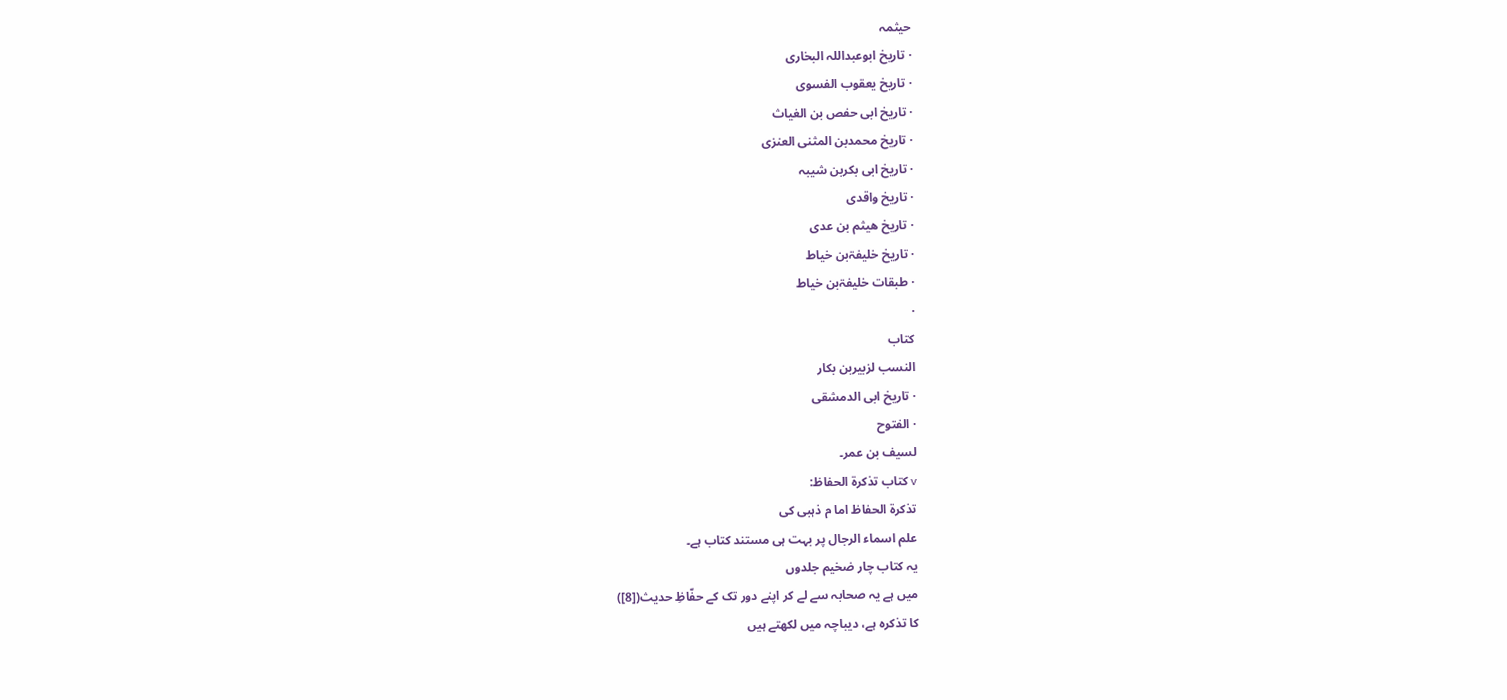حیثمہ
· تاریخ ابوعبداللہ البخاری
· تاریخ یعقوب الفسوی
· تاریخ ابی حفص بن الغیاث
· تاریخ محمدبن المثنی العنزی
· تاریخ ابی بکربن شیبہ
· تاریخ واقدی
· تاریخ ھیثم بن عدی
· تاریخ خلیفۃبن خیاط
· طبقات خلیفۃبن خیاط
·
کتاب
النسب لزبیربن بکار
· تاریخ ابی الدمشقی
· الفتوح
لسیف بن عمر۔
v کتاب تذکرۃ الحفاظ:
تذکرۃ الحفاظ اما م ذہبی کی
علم اسماء الرجال پر بہت ہی مستند کتاب ہے۔
یہ کتاب چار ضخیم جلدوں
میں ہے یہ صحابہ سے لے کر اپنے دور تک کے حفّاظِ حدیث([8])
کا تذکرہ ہے، دیباچہ میں لکھتے ہیں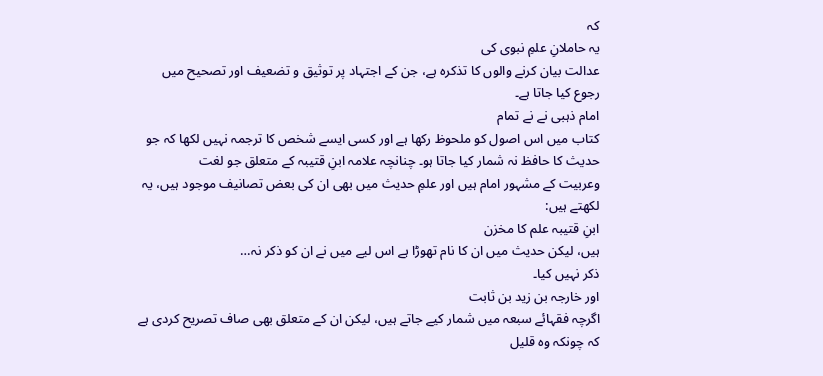کہ
یہ حاملانِ علمِ نبوی کی
عدالت بیان کرنے والوں کا تذکرہ ہے، جن کے اجتہاد پر توثیق و تضعیف اور تصحیح میں
رجوع کیا جاتا ہے۔
امام ذہبی نے نے تمام
کتاب میں اس اصول کو ملحوظ رکھا ہے اور کسی ایسے شخص کا ترجمہ نہیں لکھا کہ جو
حدیث کا حافظ نہ شمار کیا جاتا ہو۔ چنانچہ علامہ ابنِ قتیبہ کے متعلق جو لغت
وعربیت کے مشہور امام ہیں اور علمِ حدیث میں بھی ان کی بعض تصانیف موجود ہیں، یہ
لکھتے ہیں:
ابنِ قتیبہ علم کا مخزن
ہیں، لیکن حدیث میں ان کا نام تھوڑا ہے اس لیے میں نے ان کو ذکر نہ…
ذکر نہیں کیا۔
اور خارجہ بن زید بن ثابت
اگرچہ فقہائے سبعہ میں شمار کیے جاتے ہیں، لیکن ان کے متعلق بھی صاف تصریح کردی ہے
کہ چونکہ وہ قلیل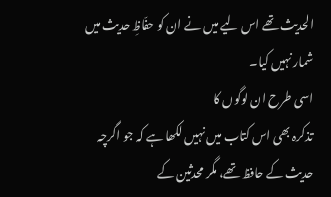الحدیث تھے اس لیے میں نے ان کو حفّاظِ حدیث میں شمار نہیں کیا۔
اسی طرح ان لوگوں کا
تذکرہ بھی اس کتاب میں نہیں لکھا ہے کہ جو اگرچہ حدیث کے حافظ تھے، مگر محدثین کے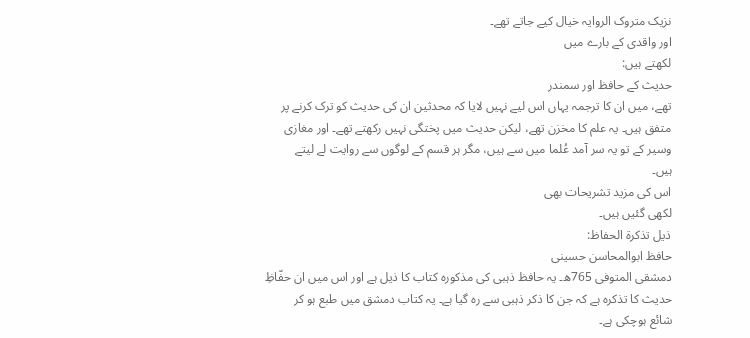نزیک متروک الروایہ خیال کیے جاتے تھے۔
اور واقدی کے بارے میں
لکھتے ہیں:
حدیث کے حافظ اور سمندر
تھے، میں ان کا ترجمہ یہاں اس لیے نہیں لایا کہ محدثین ان کی حدیث کو ترک کرنے پر
متفق ہیں۔ یہ علم کا مخزن تھے، لیکن حدیث میں پختگی نہیں رکھتے تھے۔ اور مغازی
وسیر کے تو یہ سر آمد عُلما میں سے ہیں، مگر ہر قسم کے لوگوں سے روایت لے لیتے
ہیں۔
اس کی مزید تشریحات بھی
لکھی گئیں ہیں۔
ذیل تذکرۃ الحفاظ:
حافظ ابوالمحاسن حسینی
دمشقی المتوفی 765ھ۔ یہ حافظ ذہبی کی مذکورہ کتاب کا ذیل ہے اور اس میں ان حفّاظِ
حدیث کا تذکرہ ہے کہ جن کا ذکر ذہبی سے رہ گیا ہے۔ یہ کتاب دمشق میں طبع ہو کر
شائع ہوچکی ہے۔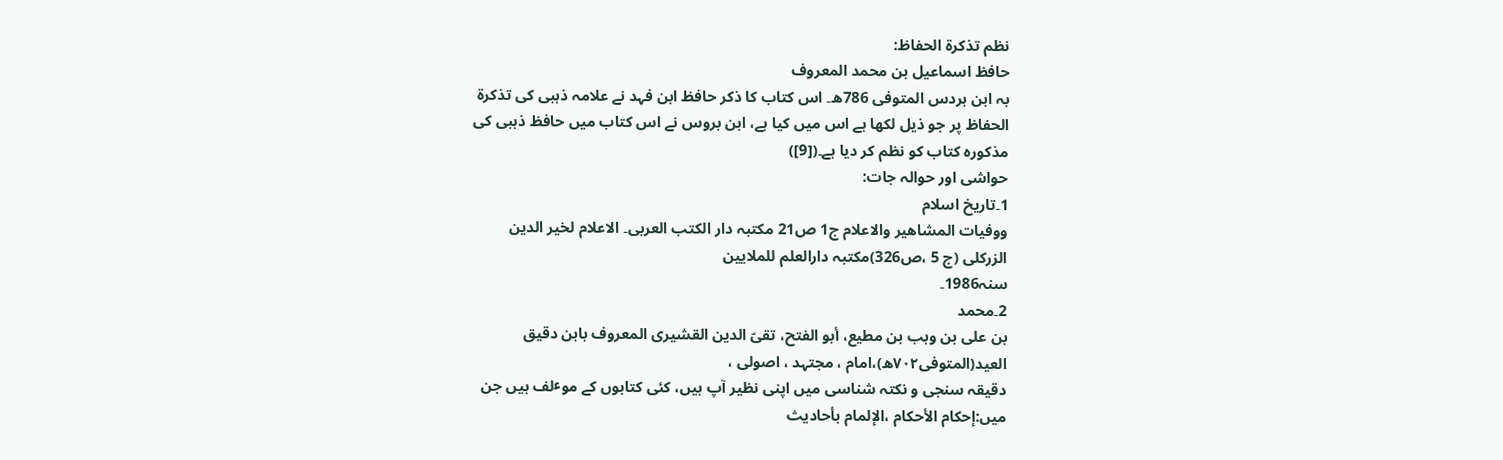نظم تذکرۃ الحفاظ:
حافظ اسماعیل بن محمد المعروف
بہ ابن بردس المتوفی 786ھ۔ اس کتاب کا ذکر حافظ ابن فہد نے علامہ ذہبی کی تذکرۃ
الحفاظ پر جو ذیل لکھا ہے اس میں کیا ہے، ابن بروس نے اس کتاب میں حافظ ذہبی کی
مذکورہ کتاب کو نظم کر دیا ہے۔([9])
حواشی اور حوالہ جات:
1۔تاریخ اسلام
ووفیات المشاھیر والاعلام ج1 ص21 مکتبہ دار الکتب العربی۔ الاعلام لخیر الدین
الزرکلی (ج 5 ،ص326)مکتبہ دارالعلم للملایین
سنہ1986۔
2۔محمد
بن علی بن وہب بن مطیع، أبو الفتح، تقیّ الدین القشیری المعروف بابن دقیق
العید(المتوفی۷۰۲ھ)،امام ، مجتہد ، اصولی ،
دقیقہ سنجی و نکتہ شناسی میں اپنی نظیر آپ ہیں، کئی کتابوں کے موٴلف ہیں جن
میں:إحکام الأحکام ،الإلمام بأحادیث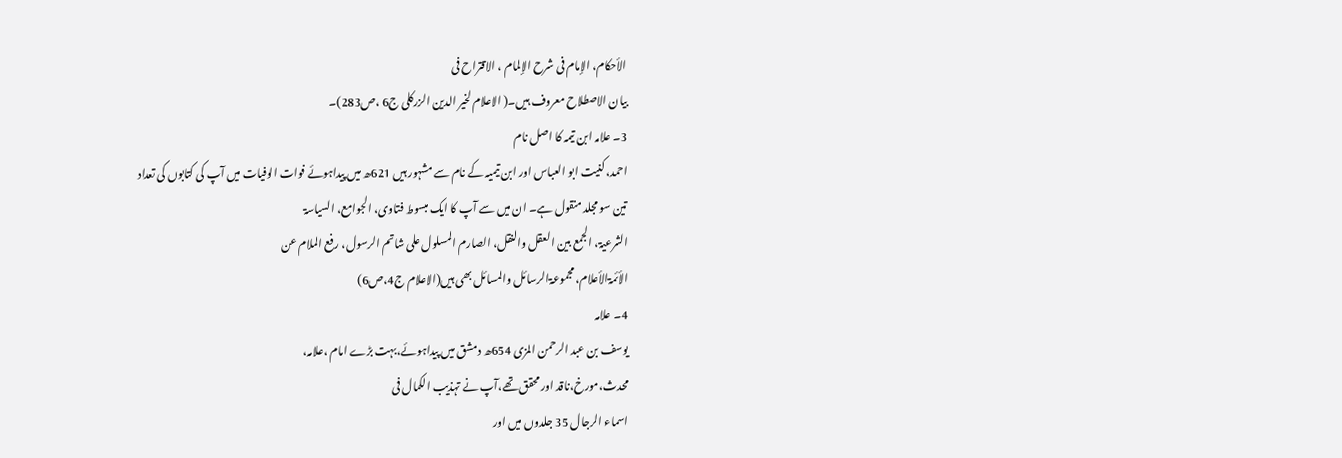الأحکام، الإمام فی شرح الإلمام ، الاقتراح فی
بیان الاصطلاح معروف ہیں۔( الاعلام لخیر الدین الزرکلی ج6 ،ص283)۔
3۔ علامہ ابن تیمہ کا اصل نام
احمد، کنیت ابو العباس اور ابن تیمیہ کے نام سے مشہور ہیں 621ھ میں پیداہوئے فوات الوفیات میں آپ کى کتابوں کی تعداد
تین سو مجلد منقول ہے۔ ان میں سے آپ کا ایک مبسوط فتاوى، الجوامع، السیاسۃ
الشرعیۃ، الجمع بین العقل والنقل، الصارم المسلول على شاتم الرسول، رفع الملام عن
الأئمۃالأعلام، مجموعۃالرسائل والمسائل بھی ہیں(الاعلام ج4،ص6)
4۔ علامہ
یوسف بن عبد الرحمن المزی 654ھ دمشق میں پیداہوئے،بہت بڑے امام ،علامہ،
محدث،مورخ،ناقد اور محقق تھے،آپ نے تہذیب الکمال فی
اسماء الرجال 35 جلدوں میں اور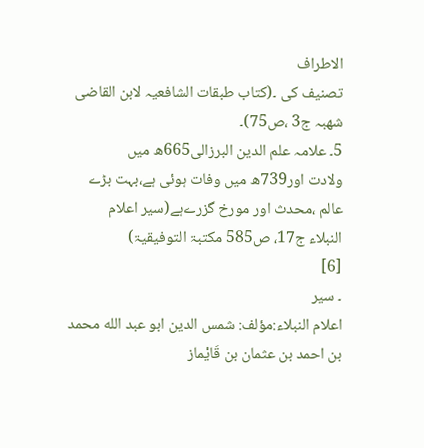الاطراف
تصنیف کی ۔(کتاب طبقات الشافعیہ لابن القاضی شھبہ ج3 ،ص75)۔
5۔ علامہ علم الدین البرزالی665ھ میں
ولادت اور739ھ میں وفات ہوئی ہے،بہت بڑے عالم ،محدث اور مورخ گزرےہے(سیر اعلام
النبلاء ج17، ص585 مکتبۃ التوفیقیۃ)
[6]
۔ سير
اعلام النبلاء:مؤلف: شمس الدين ابو عبد الله محمد بن احمد بن عثمان بن قَايْماز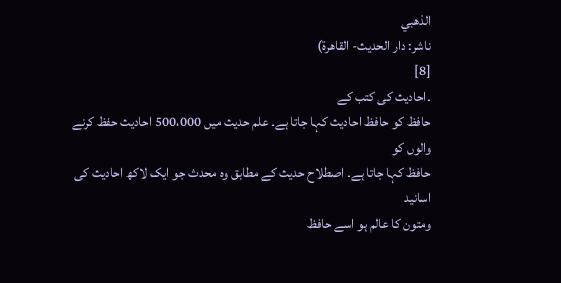الذهبي
ناشر: دار الحديث- القاهرة)
[8]
۔احادیث کی کتب کے
حافظ کو حافظ احادیث کہا جاتا ہے۔ علم حدیث میں 500،000 احادیث حفظ کرنے والوں کو
حافظ کہا جاتا ہے۔ اصطلاح حدیث کے مطابق وہ محدث جو ایک لاکھ احادیث کی اسانید
ومتون کا عالم ہو اسے حافظ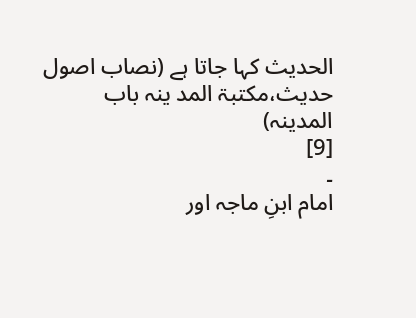الحدیث کہا جاتا ہے (نصاب اصول حدیث،مکتبۃ المد ینہ باب
المدینہ)
[9]
۔
امام ابنِ ماجہ اور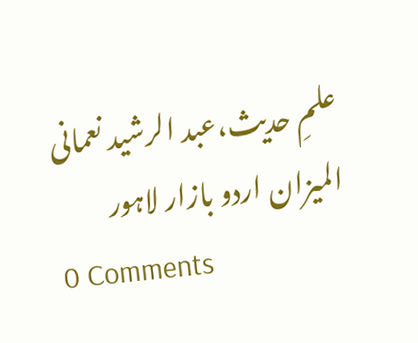علمِ حدیث،عبد الرشید نعمانی المیزان اردو بازار لاہور
0 Comments